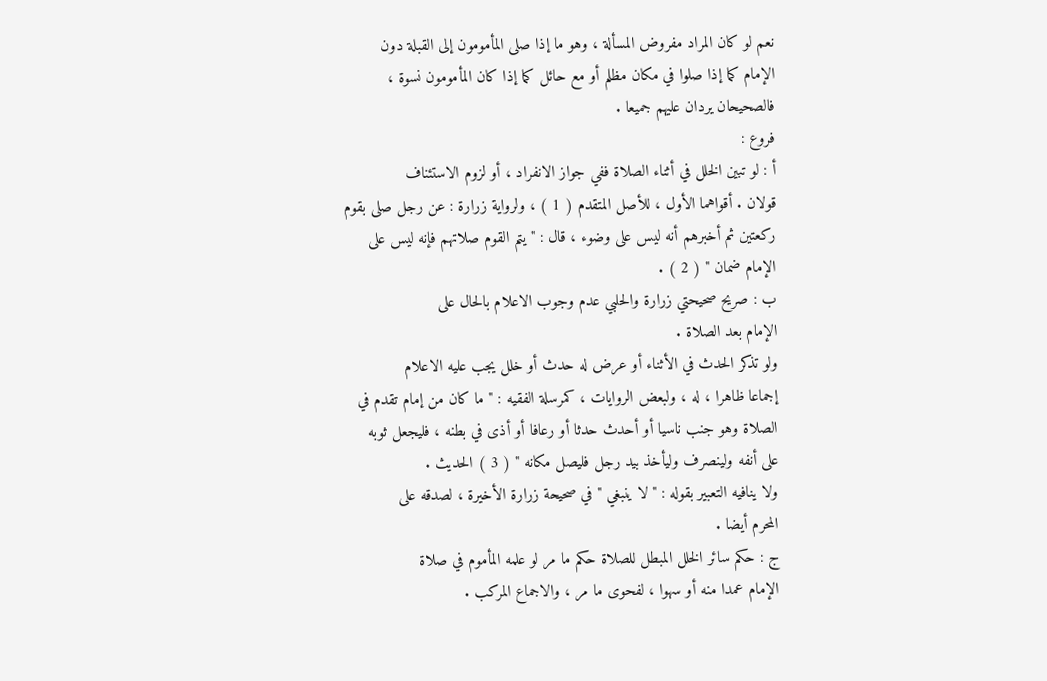نعم لو كان المراد مفروض المسألة ، وهو ما إذا صلى المأمومون إلى القبلة دون
الإمام كما إذا صلوا في مكان مظلم أو مع حائل كما إذا كان المأمومون نسوة ،
فالصحيحان يردان عليهم جميعا .
فروع :
أ : لو تبين الخلل في أثناء الصلاة ففي جواز الانفراد ، أو لزوم الاستئناف
قولان . أقواهما الأول ، للأصل المتقدم ( 1 ) ، ولرواية زرارة : عن رجل صلى بقوم
ركعتين ثم أخبرهم أنه ليس على وضوء ، قال : " يتم القوم صلاتهم فإنه ليس على
الإمام ضمان " ( 2 ) .
ب : صريح صحيحتي زرارة والحلبي عدم وجوب الاعلام بالحال على
الإمام بعد الصلاة .
ولو تذكر الحدث في الأثناء أو عرض له حدث أو خلل يجب عليه الاعلام
إجماعا ظاهرا ، له ، ولبعض الروايات ، كمرسلة الفقيه : " ما كان من إمام تقدم في
الصلاة وهو جنب ناسيا أو أحدث حدثا أو رعافا أو أذى في بطنه ، فليجعل ثوبه
على أنفه ولينصرف وليأخذ بيد رجل فليصل مكانه " ( 3 ) الحديث .
ولا ينافيه التعبير بقوله : " لا ينبغي " في صحيحة زرارة الأخيرة ، لصدقه على
المحرم أيضا .
ج : حكم سائر الخلل المبطل للصلاة حكم ما مر لو علمه المأموم في صلاة
الإمام عمدا منه أو سهوا ، لفحوى ما مر ، والاجماع المركب .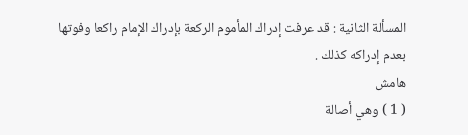المسألة الثانية : قد عرفت إدراك المأموم الركعة بإدراك الإمام راكعا وفوتها
بعدم إدراكه كذلك .
هامش
( 1 ) وهي أصالة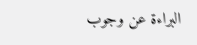البراءة عن وجوب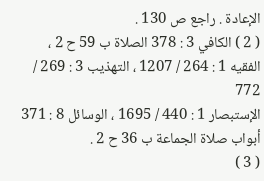الإعادة . راجع ص 130 .
( 2 ) الكافي 3 : 378 الصلاة ب 59 ح 2 ، الفقيه 1 : 264 / 1207 ، التهذيب 3 : 269 / 772
الإستبصار 1 : 440 / 1695 ، الوسائل 8 : 371 أبواب صلاة الجماعة ب 36 ح 2 .
( 3 )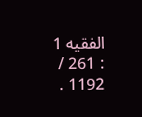الفقيه 1 : 261 / 1192 .